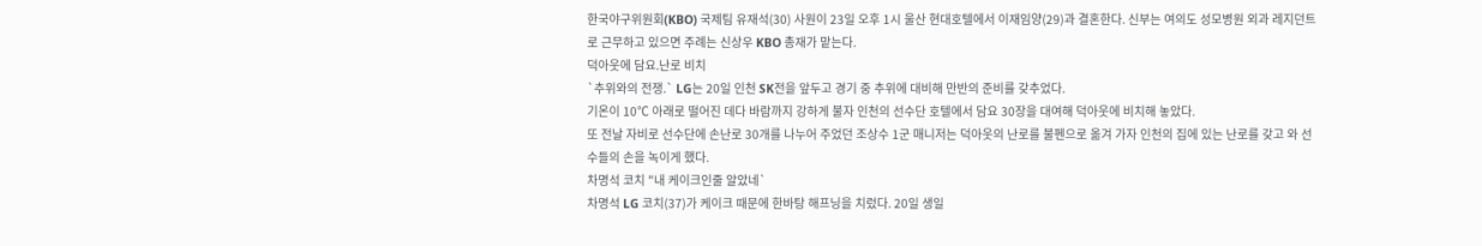한국야구위원회(KBO) 국제팀 유재석(30) 사원이 23일 오후 1시 울산 현대호텔에서 이재임양(29)과 결혼한다. 신부는 여의도 성모병원 외과 레지던트로 근무하고 있으면 주례는 신상우 KBO 총재가 맡는다.
덕아웃에 담요.난로 비치
`추위와의 전쟁.` LG는 20일 인천 SK전을 앞두고 경기 중 추위에 대비해 만반의 준비를 갖추었다.
기온이 10℃ 아래로 떨어진 데다 바람까지 강하게 불자 인천의 선수단 호텔에서 담요 30장을 대여해 덕아웃에 비치해 놓았다.
또 전날 자비로 선수단에 손난로 30개를 나누어 주었던 조상수 1군 매니저는 덕아웃의 난로를 불펜으로 옮겨 가자 인천의 집에 있는 난로를 갖고 와 선수들의 손을 녹이게 했다.
차명석 코치 "내 케이크인줄 알았네`
차명석 LG 코치(37)가 케이크 때문에 한바탕 해프닝을 치렀다. 20일 생일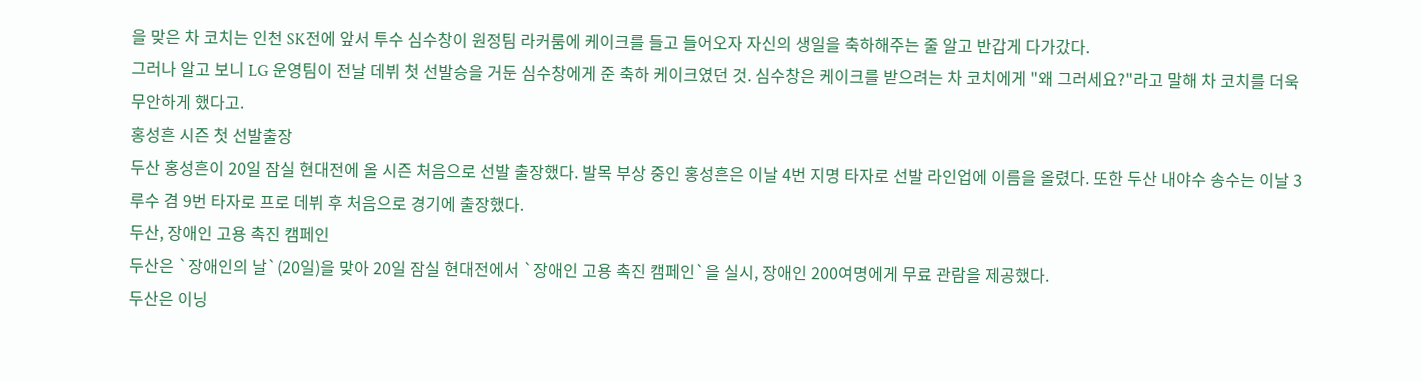을 맞은 차 코치는 인천 SK전에 앞서 투수 심수창이 원정팀 라커룸에 케이크를 들고 들어오자 자신의 생일을 축하해주는 줄 알고 반갑게 다가갔다.
그러나 알고 보니 LG 운영팀이 전날 데뷔 첫 선발승을 거둔 심수창에게 준 축하 케이크였던 것. 심수창은 케이크를 받으려는 차 코치에게 "왜 그러세요?"라고 말해 차 코치를 더욱 무안하게 했다고.
홍성흔 시즌 첫 선발출장
두산 홍성흔이 20일 잠실 현대전에 올 시즌 처음으로 선발 출장했다. 발목 부상 중인 홍성흔은 이날 4번 지명 타자로 선발 라인업에 이름을 올렸다. 또한 두산 내야수 송수는 이날 3루수 겸 9번 타자로 프로 데뷔 후 처음으로 경기에 출장했다.
두산, 장애인 고용 촉진 캠페인
두산은 `장애인의 날`(20일)을 맞아 20일 잠실 현대전에서 `장애인 고용 촉진 캠페인`을 실시, 장애인 200여명에게 무료 관람을 제공했다.
두산은 이닝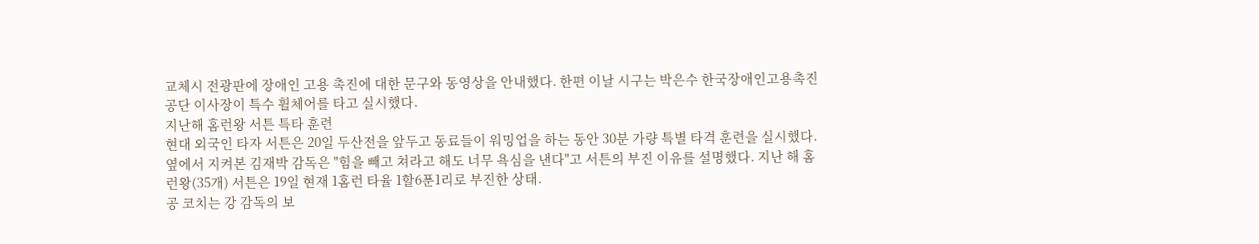교체시 전광판에 장애인 고용 촉진에 대한 문구와 동영상을 안내했다. 한편 이날 시구는 박은수 한국장애인고용촉진공단 이사장이 특수 휠체어를 타고 실시했다.
지난해 홈런왕 서튼 특타 훈련
현대 외국인 타자 서튼은 20일 두산전을 앞두고 동료들이 워밍업을 하는 동안 30분 가량 특별 타격 훈련을 실시했다. 옆에서 지켜본 김재박 감독은 "힘을 빼고 쳐라고 해도 너무 욕심을 낸다"고 서튼의 부진 이유를 설명했다. 지난 해 홈런왕(35개) 서튼은 19일 현재 1홈런 타율 1할6푼1리로 부진한 상태.
공 코치는 강 감독의 보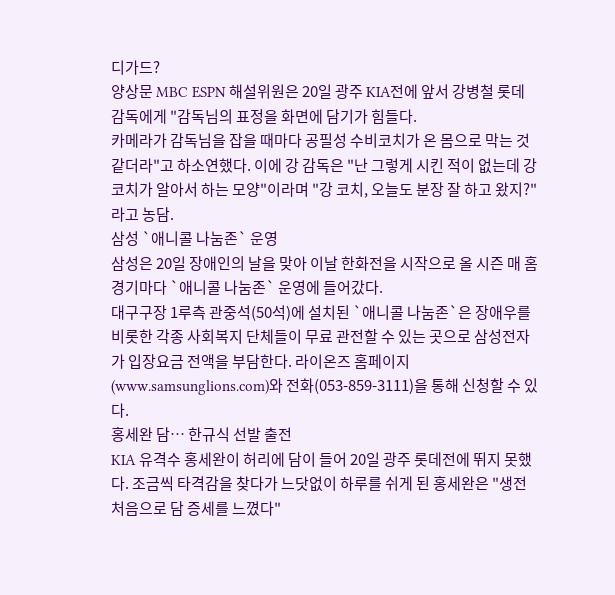디가드?
양상문 MBC ESPN 해설위원은 20일 광주 KIA전에 앞서 강병철 롯데 감독에게 "감독님의 표정을 화면에 담기가 힘들다.
카메라가 감독님을 잡을 때마다 공필성 수비코치가 온 몸으로 막는 것 같더라"고 하소연했다. 이에 강 감독은 "난 그렇게 시킨 적이 없는데 강 코치가 알아서 하는 모양"이라며 "강 코치, 오늘도 분장 잘 하고 왔지?"라고 농담.
삼성 `애니콜 나눔존` 운영
삼성은 20일 장애인의 날을 맞아 이날 한화전을 시작으로 올 시즌 매 홈경기마다 `애니콜 나눔존` 운영에 들어갔다.
대구구장 1루측 관중석(50석)에 설치된 `애니콜 나눔존`은 장애우를 비롯한 각종 사회복지 단체들이 무료 관전할 수 있는 곳으로 삼성전자가 입장요금 전액을 부담한다. 라이온즈 홈페이지(www.samsunglions.com)와 전화(053-859-3111)을 통해 신청할 수 있다.
홍세완 담… 한규식 선발 출전
KIA 유격수 홍세완이 허리에 담이 들어 20일 광주 롯데전에 뛰지 못했다. 조금씩 타격감을 찾다가 느닷없이 하루를 쉬게 된 홍세완은 "생전 처음으로 담 증세를 느꼈다"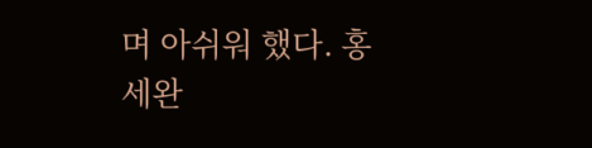며 아쉬워 했다. 홍세완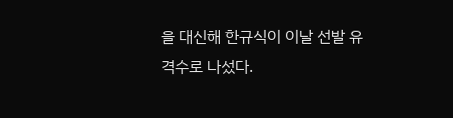을 대신해 한규식이 이날 선발 유격수로 나섰다.